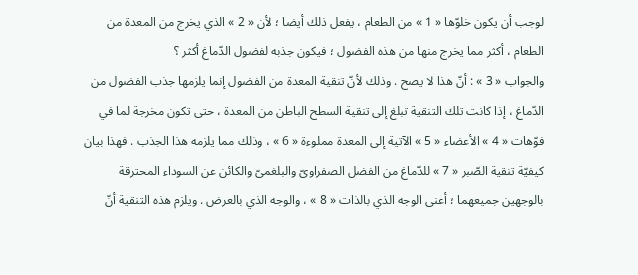لوجب أن يكون خلوّها « 1 » من الطعام ، يفعل ذلك أيضا ؛ لأن « 2 » الذي يخرج من المعدة من الطعام ، أكثر مما يخرج منها من هذه الفضول ؛ فيكون جذبه لفضول الدّماغ أكثر ؟
والجواب « 3 » : أنّ هذا لا يصح . وذلك لأنّ تنقية المعدة من الفضول إنما يلزمها جذب الفضول من الدّماغ ، إذا كانت تلك التنقية تبلغ إلى تنقية السطح الباطن من المعدة ، حتى تكون مخرجة لما في فوّهات « 4 » الأعضاء « 5 » الآتية إلى المعدة مملوءة « 6 » ، وذلك مما يلزمه هذا الجذب . فهذا بيان كيفيّة تنقية الصّبر « 7 » للدّماغ من الفضل الصفراوىّ والبلغمىّ والكائن عن السوداء المحترقة بالوجهين جميعهما ؛ أعنى الوجه الذي بالذات « 8 » ، والوجه الذي بالعرض . ويلزم هذه التنقية أنّ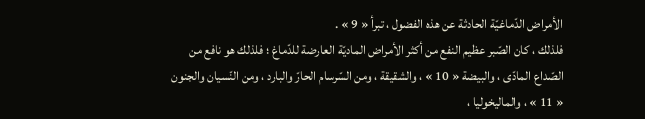الأمراض الدّماغيّة الحادثة عن هذه الفضول ، تبرأ « 9 » .
فلذلك ، كان الصّبر عظيم النفع من أكثر الأمراض الماديّة العارضة للدّماغ ؛ فلذلك هو نافع من الصّداع المادّى ، والبيضة « 10 » ، والشقيقة ، ومن السّرسام الحارّ والبارد ، ومن النّسيان والجنون « 11 » ، والماليخوليا ،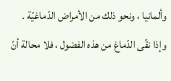وألمانيا ، ونحو ذلك من الأمراض الدّماغيّة .
وإذا نقّى الدّماغ من هذه الفضول ، فلا محالة أنّ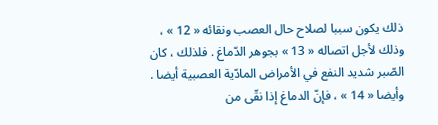ذلك يكون سببا لصلاح حال العصب ونقائه « 12 » ، وذلك لأجل اتصاله « 13 » بجوهر الدّماغ . فلذلك ، كان الصّبر شديد النفع في الأمراض المادّية العصبية أيضا .
وأيضا « 14 » ، فإنّ الدماغ إذا نقّى من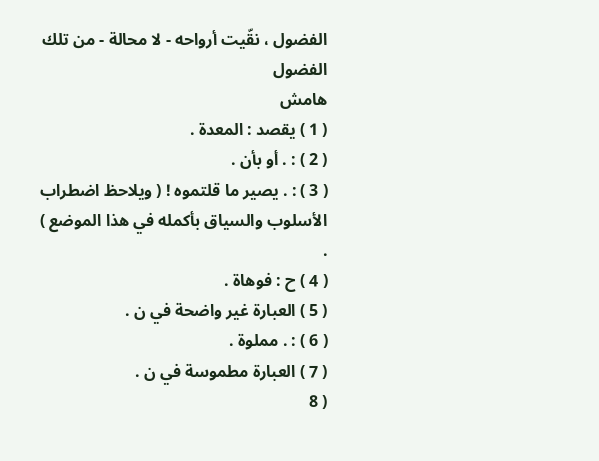الفضول ، نقّيت أرواحه - لا محالة - من تلك الفضول
هامش
( 1 ) يقصد : المعدة .
( 2 ) : . أو بأن .
( 3 ) : . يصير ما قلتموه ! ( ويلاحظ اضطراب الأسلوب والسياق بأكمله في هذا الموضع ) .
( 4 ) ح : فوهاة .
( 5 ) العبارة غير واضحة في ن .
( 6 ) : . مملوة .
( 7 ) العبارة مطموسة في ن .
( 8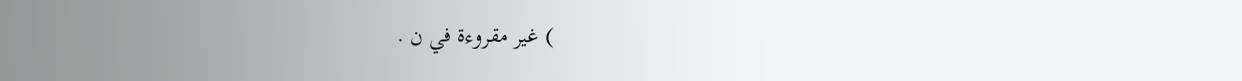) غير مقروءة في ن .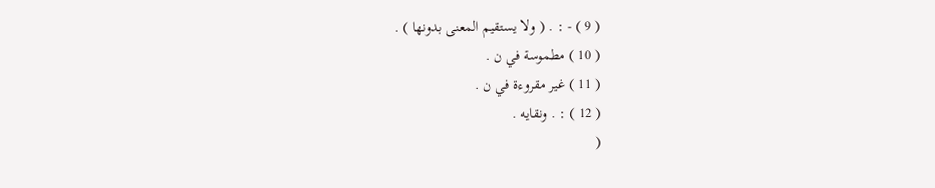( 9 ) - : . ( ولا يستقيم المعنى بدونها ) .
( 10 ) مطموسة في ن .
( 11 ) غير مقروءة في ن .
( 12 ) : . ونقايه .
(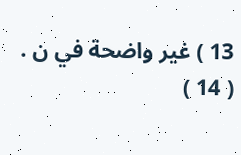13 ) غير واضحة في ن .
( 14 )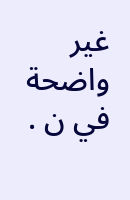غير واضحة في ن .